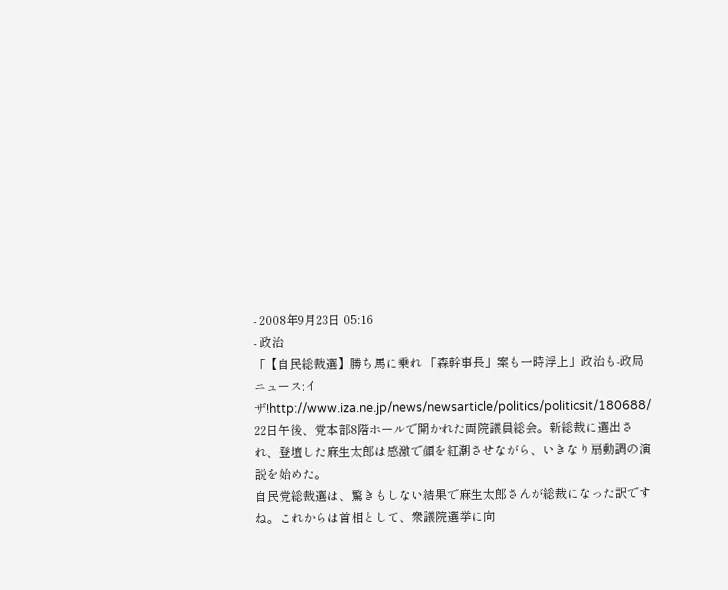- 2008年9月23日 05:16
- 政治
「【自民総裁選】勝ち馬に乗れ 「森幹事長」案も一時浮上」政治も‐政局ニュース:イザ!http://www.iza.ne.jp/news/newsarticle/politics/politicsit/180688/
22日午後、党本部8階ホールで開かれた両院議員総会。新総裁に選出され、登壇した麻生太郎は感激で顔を紅潮させながら、いきなり扇動調の演説を始めた。
自民党総裁選は、驚きもしない結果で麻生太郎さんが総裁になった訳ですね。これからは首相として、衆議院選挙に向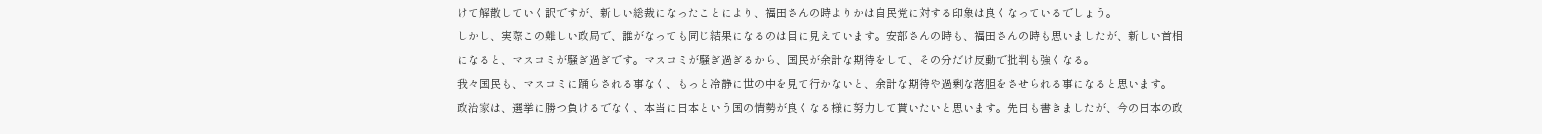けて解散していく訳ですが、新しい総裁になったことにより、福田さんの時よりかは自民党に対する印象は良くなっているでしょう。
しかし、実際この難しい政局で、誰がなっても同じ結果になるのは目に見えています。安部さんの時も、福田さんの時も思いましたが、新しい首相になると、マスコミが騒ぎ過ぎです。マスコミが騒ぎ過ぎるから、国民が余計な期待をして、その分だけ反動で批判も強くなる。
我々国民も、マスコミに踊らされる事なく、もっと冷静に世の中を見て行かないと、余計な期待や過剰な落胆をさせられる事になると思います。
政治家は、選挙に勝つ負けるでなく、本当に日本という国の情勢が良くなる様に努力して貰いたいと思います。先日も書きましたが、今の日本の政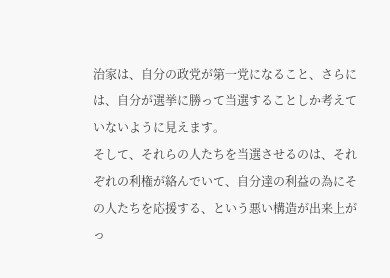治家は、自分の政党が第一党になること、さらには、自分が選挙に勝って当選することしか考えていないように見えます。
そして、それらの人たちを当選させるのは、それぞれの利権が絡んでいて、自分達の利益の為にその人たちを応援する、という悪い構造が出来上がっ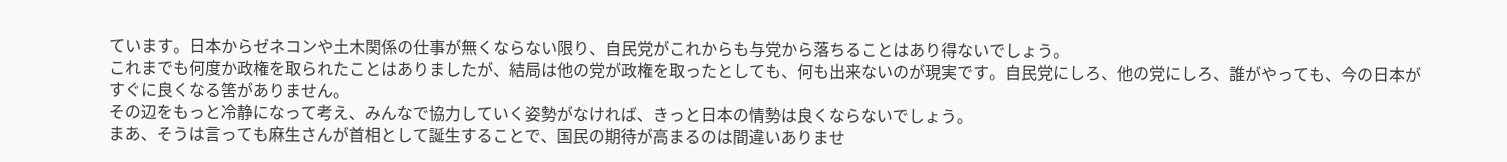ています。日本からゼネコンや土木関係の仕事が無くならない限り、自民党がこれからも与党から落ちることはあり得ないでしょう。
これまでも何度か政権を取られたことはありましたが、結局は他の党が政権を取ったとしても、何も出来ないのが現実です。自民党にしろ、他の党にしろ、誰がやっても、今の日本がすぐに良くなる筈がありません。
その辺をもっと冷静になって考え、みんなで協力していく姿勢がなければ、きっと日本の情勢は良くならないでしょう。
まあ、そうは言っても麻生さんが首相として誕生することで、国民の期待が高まるのは間違いありませ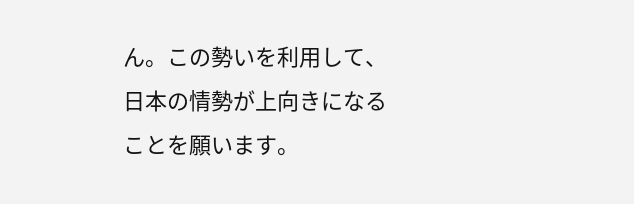ん。この勢いを利用して、日本の情勢が上向きになることを願います。